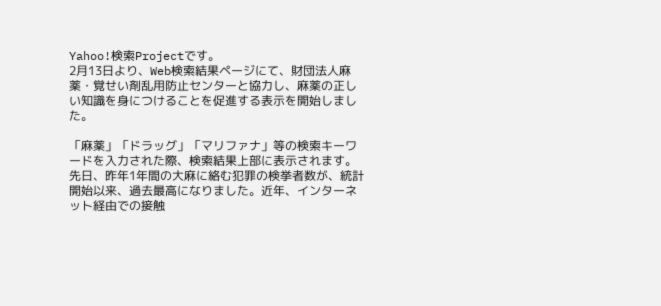Yahoo!検索Projectです。
2月13日より、Web検索結果ページにて、財団法人麻薬・覚せい剤乱用防止センターと協力し、麻薬の正しい知識を身につけることを促進する表示を開始しました。

「麻薬」「ドラッグ」「マリファナ」等の検索キーワードを入力された際、検索結果上部に表示されます。
先日、昨年1年間の大麻に絡む犯罪の検挙者数が、統計開始以来、過去最高になりました。近年、インターネット経由での接触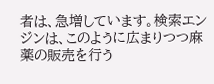者は、急増しています。検索エンジンは、このように広まりつつ麻薬の販売を行う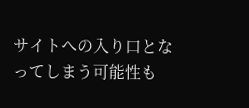サイトへの入り口となってしまう可能性も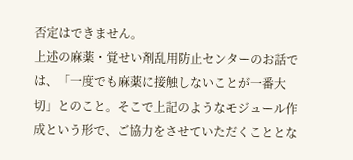否定はできません。
上述の麻薬・覚せい剤乱用防止センターのお話では、「一度でも麻薬に接触しないことが一番大切」とのこと。そこで上記のようなモジュール作成という形で、ご協力をさせていただくこととな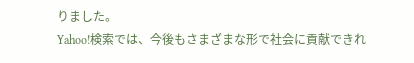りました。
Yahoo!検索では、今後もさまざまな形で社会に貢献できれ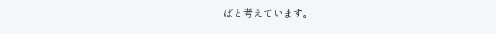ばと考えています。